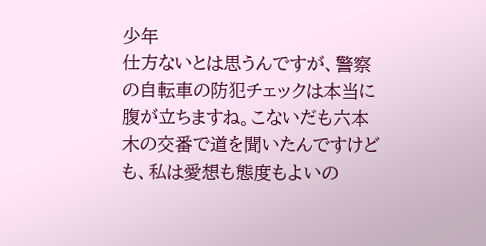少年
仕方ないとは思うんですが、警察の自転車の防犯チェックは本当に腹が立ちますね。こないだも六本木の交番で道を聞いたんですけども、私は愛想も態度もよいの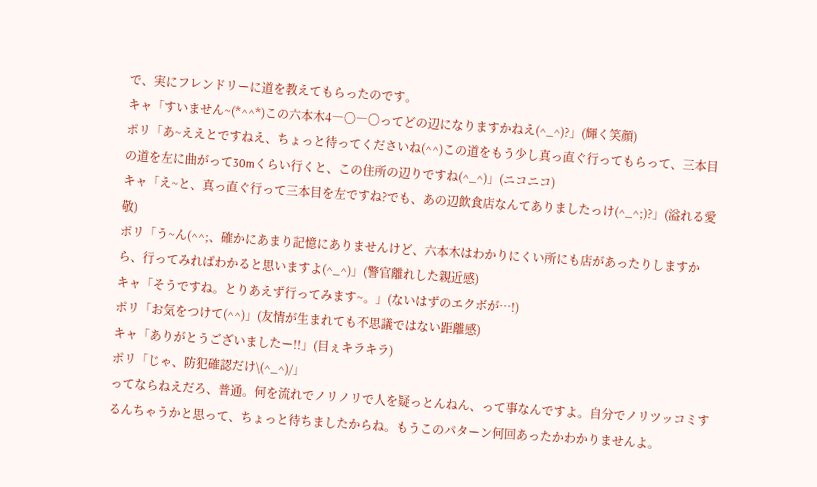で、実にフレンドリーに道を教えてもらったのです。
キャ「すいません~(*^^*)この六本木4―〇―〇ってどの辺になりますかねえ(^_^)?」(輝く笑顔)
ポリ「あ~ええとですねえ、ちょっと待ってくださいね(^^)この道をもう少し真っ直ぐ行ってもらって、三本目の道を左に曲がって30mくらい行くと、この住所の辺りですね(^_^)」(ニコニコ)
キャ「え~と、真っ直ぐ行って三本目を左ですね?でも、あの辺飲食店なんてありましたっけ(^_^;)?」(溢れる愛敬)
ポリ「う~ん(^^;、確かにあまり記憶にありませんけど、六本木はわかりにくい所にも店があったりしますから、行ってみればわかると思いますよ(^_^)」(警官離れした親近感)
キャ「そうですね。とりあえず行ってみます~。」(ないはずのエクボが…!)
ポリ「お気をつけて(^^)」(友情が生まれても不思議ではない距離感)
キャ「ありがとうございましたー!!」(目ぇキラキラ)
ポリ「じゃ、防犯確認だけ\(^_^)/」
ってならねえだろ、普通。何を流れでノリノリで人を疑っとんねん、って事なんですよ。自分でノリツッコミするんちゃうかと思って、ちょっと待ちましたからね。もうこのパターン何回あったかわかりませんよ。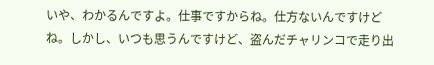いや、わかるんですよ。仕事ですからね。仕方ないんですけどね。しかし、いつも思うんですけど、盗んだチャリンコで走り出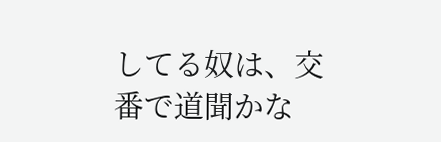してる奴は、交番で道聞かな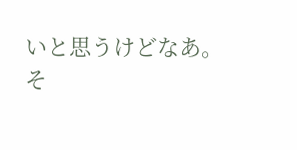いと思うけどなあ。
そ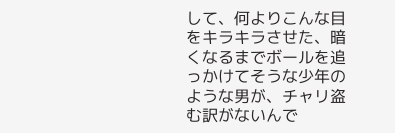して、何よりこんな目をキラキラさせた、暗くなるまでボールを追っかけてそうな少年のような男が、チャリ盗む訳がないんで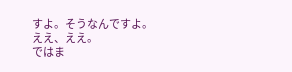すよ。そうなんですよ。ええ、ええ。
ではま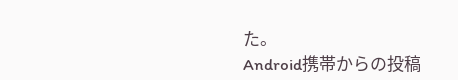た。
Android携帯からの投稿